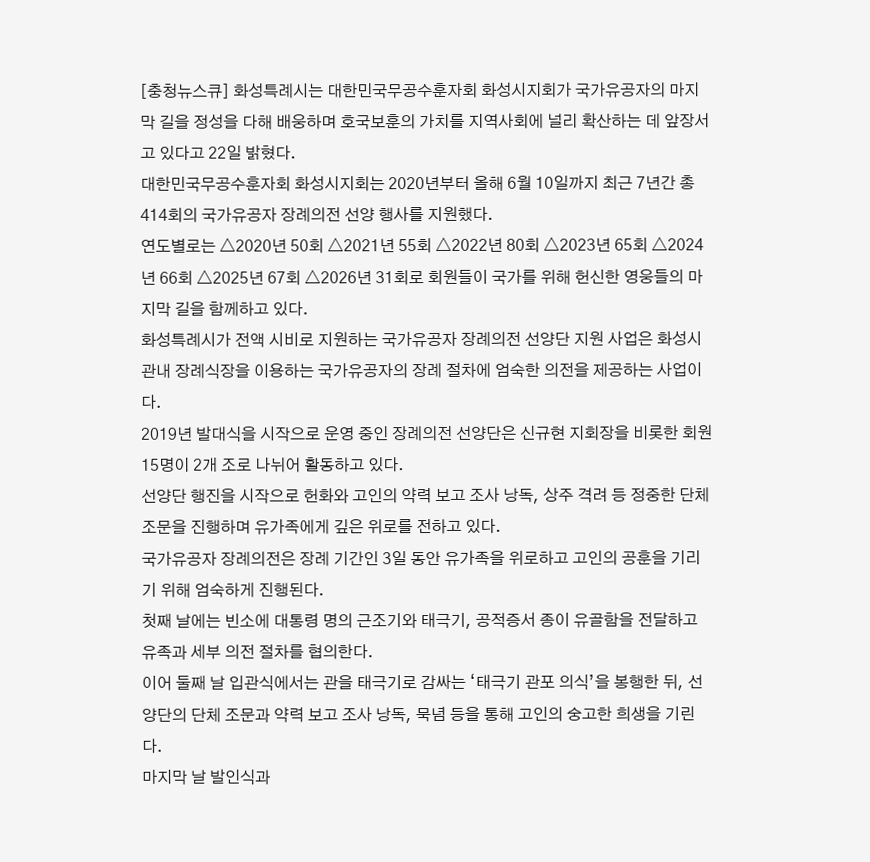[충청뉴스큐] 화성특례시는 대한민국무공수훈자회 화성시지회가 국가유공자의 마지막 길을 정성을 다해 배웅하며 호국보훈의 가치를 지역사회에 널리 확산하는 데 앞장서고 있다고 22일 밝혔다.
대한민국무공수훈자회 화성시지회는 2020년부터 올해 6월 10일까지 최근 7년간 총 414회의 국가유공자 장례의전 선양 행사를 지원했다.
연도별로는 △2020년 50회 △2021년 55회 △2022년 80회 △2023년 65회 △2024년 66회 △2025년 67회 △2026년 31회로 회원들이 국가를 위해 헌신한 영웅들의 마지막 길을 함께하고 있다.
화성특례시가 전액 시비로 지원하는 국가유공자 장례의전 선양단 지원 사업은 화성시 관내 장례식장을 이용하는 국가유공자의 장례 절차에 엄숙한 의전을 제공하는 사업이다.
2019년 발대식을 시작으로 운영 중인 장례의전 선양단은 신규현 지회장을 비롯한 회원 15명이 2개 조로 나뉘어 활동하고 있다.
선양단 행진을 시작으로 헌화와 고인의 약력 보고 조사 낭독, 상주 격려 등 정중한 단체 조문을 진행하며 유가족에게 깊은 위로를 전하고 있다.
국가유공자 장례의전은 장례 기간인 3일 동안 유가족을 위로하고 고인의 공훈을 기리기 위해 엄숙하게 진행된다.
첫째 날에는 빈소에 대통령 명의 근조기와 태극기, 공적증서 종이 유골함을 전달하고 유족과 세부 의전 절차를 협의한다.
이어 둘째 날 입관식에서는 관을 태극기로 감싸는 ‘태극기 관포 의식’을 봉행한 뒤, 선양단의 단체 조문과 약력 보고 조사 낭독, 묵념 등을 통해 고인의 숭고한 희생을 기린다.
마지막 날 발인식과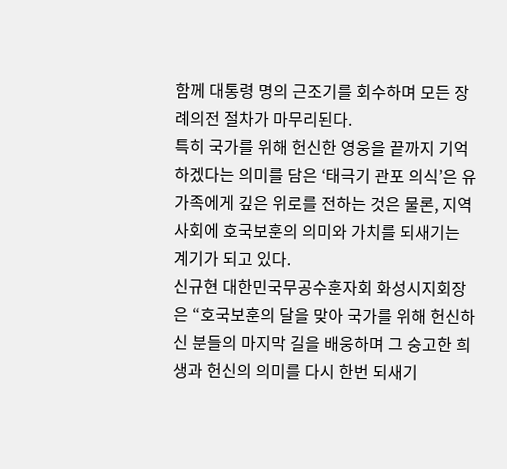함께 대통령 명의 근조기를 회수하며 모든 장례의전 절차가 마무리된다.
특히 국가를 위해 헌신한 영웅을 끝까지 기억하겠다는 의미를 담은 ‘태극기 관포 의식’은 유가족에게 깊은 위로를 전하는 것은 물론, 지역사회에 호국보훈의 의미와 가치를 되새기는 계기가 되고 있다.
신규현 대한민국무공수훈자회 화성시지회장은 “호국보훈의 달을 맞아 국가를 위해 헌신하신 분들의 마지막 길을 배웅하며 그 숭고한 희생과 헌신의 의미를 다시 한번 되새기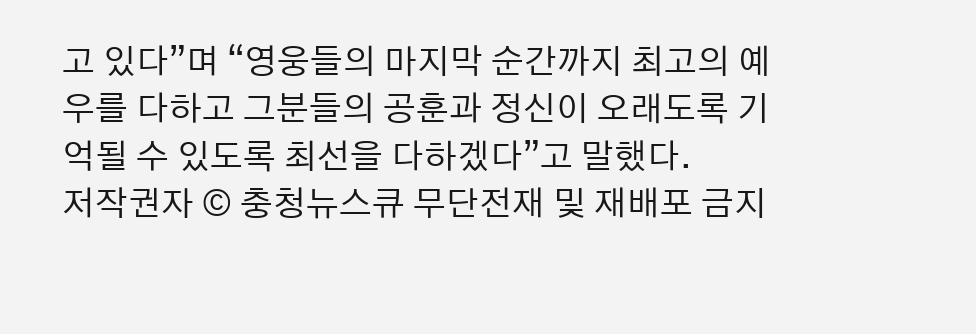고 있다”며 “영웅들의 마지막 순간까지 최고의 예우를 다하고 그분들의 공훈과 정신이 오래도록 기억될 수 있도록 최선을 다하겠다”고 말했다.
저작권자 © 충청뉴스큐 무단전재 및 재배포 금지